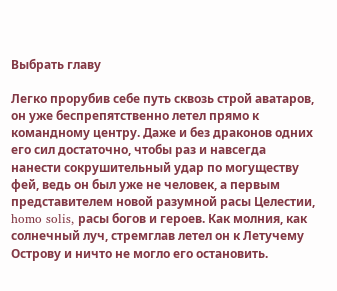Выбрать главу

Легко прорубив себе путь сквозь строй аватаров, он уже беспрепятственно летел прямо к командному центру. Даже и без драконов одних его сил достаточно, чтобы раз и навсегда нанести сокрушительный удар по могуществу фей, ведь он был уже не человек, а первым представителем новой разумной расы Целестии, homo solis, расы богов и героев. Как молния, как солнечный луч, стремглав летел он к Летучему Острову и ничто не могло его остановить.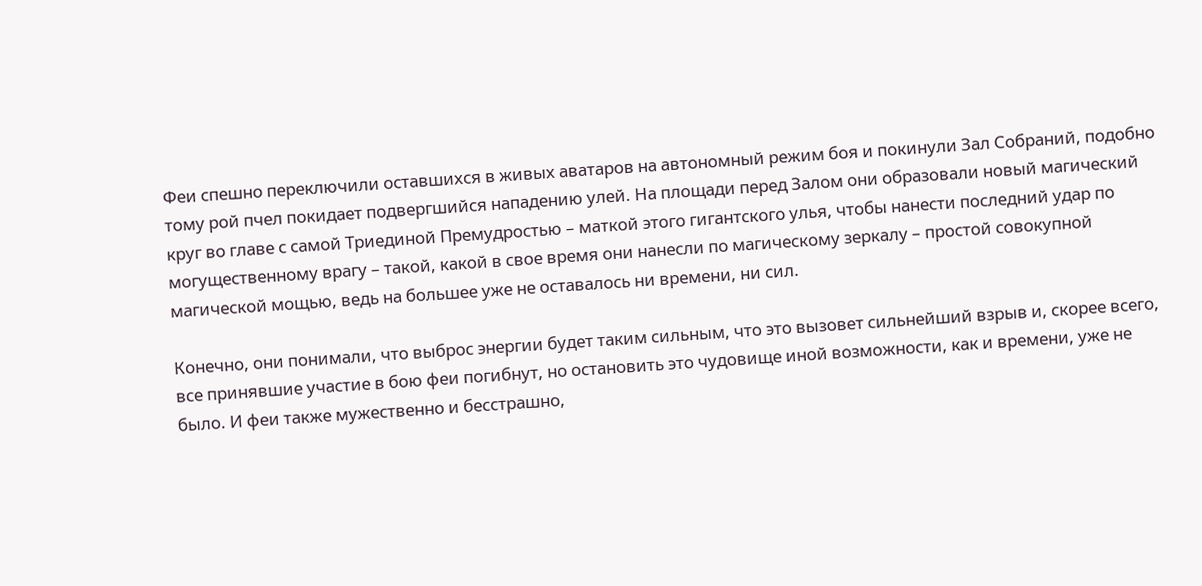Феи спешно переключили оставшихся в живых аватаров на автономный режим боя и покинули Зал Собраний, подобно тому рой пчел покидает подвергшийся нападению улей. На площади перед Залом они образовали новый магический круг во главе с самой Триединой Премудростью – маткой этого гигантского улья, чтобы нанести последний удар по могущественному врагу – такой, какой в свое время они нанесли по магическому зеркалу – простой совокупной магической мощью, ведь на большее уже не оставалось ни времени, ни сил.

Конечно, они понимали, что выброс энергии будет таким сильным, что это вызовет сильнейший взрыв и, скорее всего, все принявшие участие в бою феи погибнут, но остановить это чудовище иной возможности, как и времени, уже не было. И феи также мужественно и бесстрашно,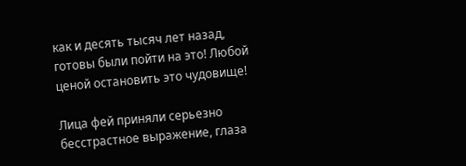как и десять тысяч лет назад, готовы были пойти на это! Любой ценой остановить это чудовище!

Лица фей приняли серьезно бесстрастное выражение, глаза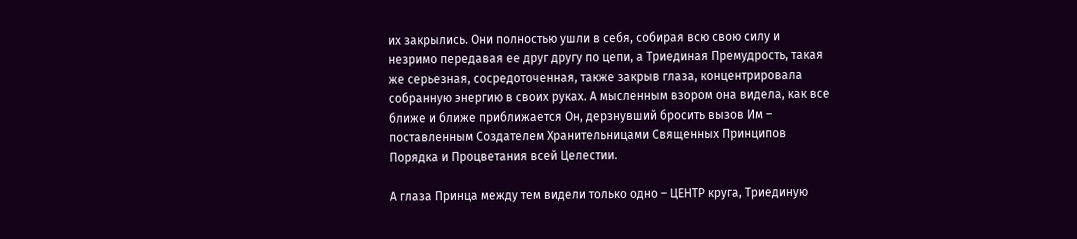их закрылись. Они полностью ушли в себя, собирая всю свою силу и незримо передавая ее друг другу по цепи, а Триединая Премудрость, такая же серьезная, сосредоточенная, также закрыв глаза, концентрировала собранную энергию в своих руках. А мысленным взором она видела, как все ближе и ближе приближается Он, дерзнувший бросить вызов Им – поставленным Создателем Хранительницами Священных Принципов Порядка и Процветания всей Целестии.

А глаза Принца между тем видели только одно – ЦЕНТР круга, Триединую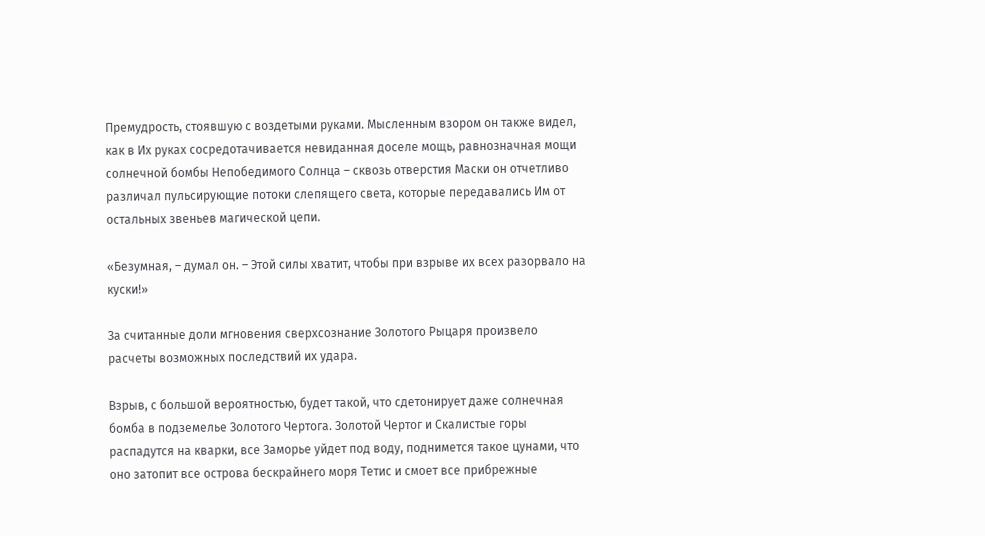Премудрость, стоявшую с воздетыми руками. Мысленным взором он также видел, как в Их руках сосредотачивается невиданная доселе мощь, равнозначная мощи солнечной бомбы Непобедимого Солнца – сквозь отверстия Маски он отчетливо различал пульсирующие потоки слепящего света, которые передавались Им от остальных звеньев магической цепи.

«Безумная, – думал он. – Этой силы хватит, чтобы при взрыве их всех разорвало на куски!»

За считанные доли мгновения сверхсознание Золотого Рыцаря произвело расчеты возможных последствий их удара.

Взрыв, с большой вероятностью, будет такой, что сдетонирует даже солнечная бомба в подземелье Золотого Чертога. Золотой Чертог и Скалистые горы распадутся на кварки, все Заморье уйдет под воду, поднимется такое цунами, что оно затопит все острова бескрайнего моря Тетис и смоет все прибрежные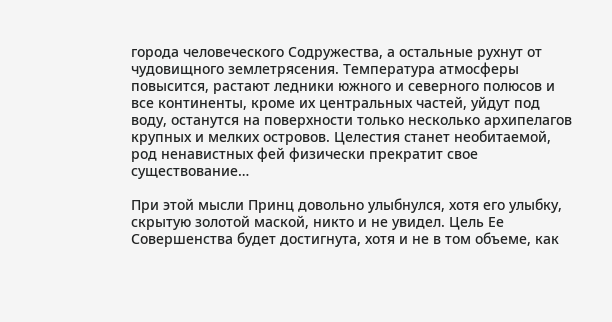города человеческого Содружества, а остальные рухнут от чудовищного землетрясения. Температура атмосферы повысится, растают ледники южного и северного полюсов и все континенты, кроме их центральных частей, уйдут под воду, останутся на поверхности только несколько архипелагов крупных и мелких островов. Целестия станет необитаемой, род ненавистных фей физически прекратит свое существование…

При этой мысли Принц довольно улыбнулся, хотя его улыбку, скрытую золотой маской, никто и не увидел. Цель Ее Совершенства будет достигнута, хотя и не в том объеме, как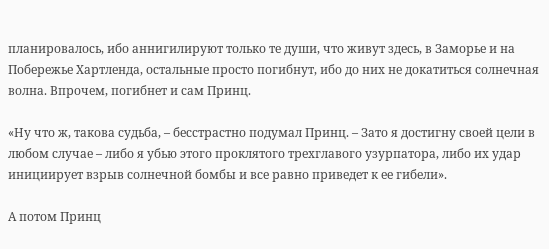планировалось, ибо аннигилируют только те души, что живут здесь, в Заморье и на Побережье Хартленда, остальные просто погибнут, ибо до них не докатиться солнечная волна. Впрочем, погибнет и сам Принц.

«Ну что ж, такова судьба, – бесстрастно подумал Принц. – Зато я достигну своей цели в любом случае – либо я убью этого проклятого трехглавого узурпатора, либо их удар инициирует взрыв солнечной бомбы и все равно приведет к ее гибели».

А потом Принц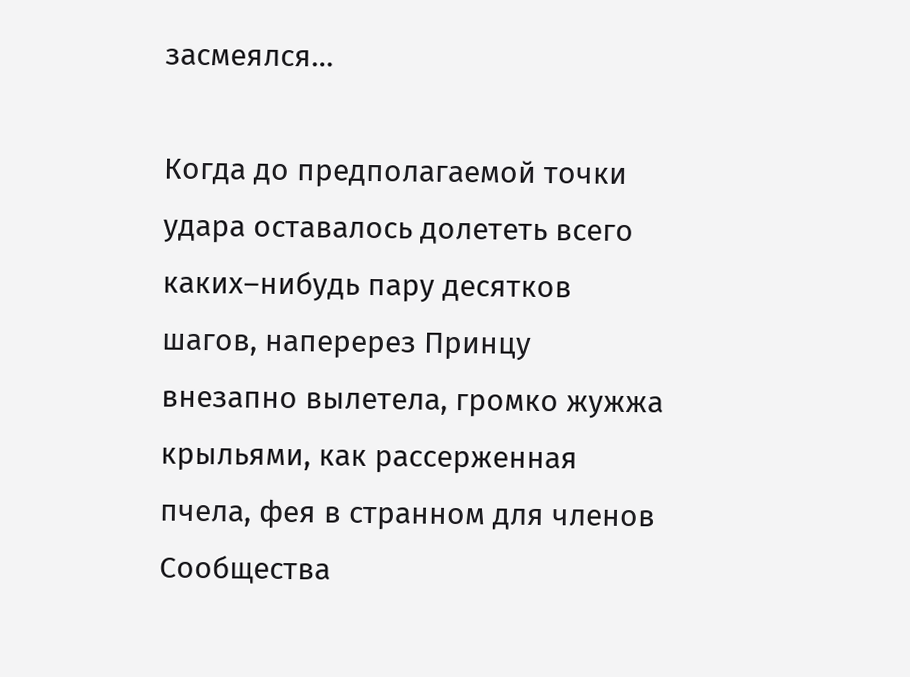засмеялся…

Когда до предполагаемой точки удара оставалось долететь всего каких–нибудь пару десятков шагов, наперерез Принцу внезапно вылетела, громко жужжа крыльями, как рассерженная пчела, фея в странном для членов Сообщества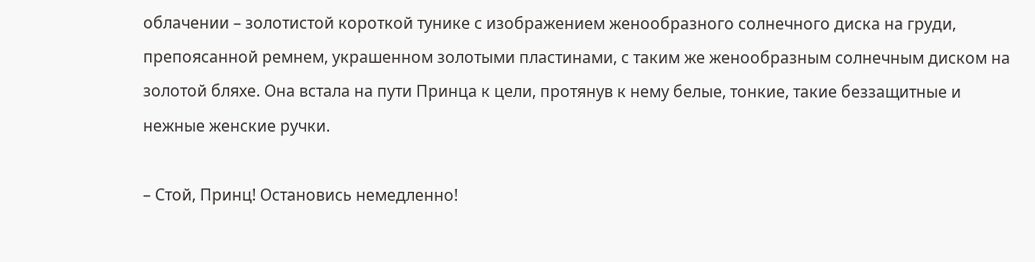облачении – золотистой короткой тунике с изображением женообразного солнечного диска на груди, препоясанной ремнем, украшенном золотыми пластинами, с таким же женообразным солнечным диском на золотой бляхе. Она встала на пути Принца к цели, протянув к нему белые, тонкие, такие беззащитные и нежные женские ручки.

– Стой, Принц! Остановись немедленно!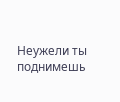Неужели ты поднимешь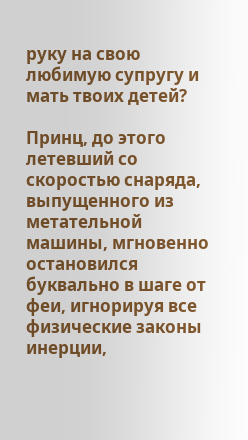руку на свою любимую супругу и мать твоих детей?

Принц, до этого летевший со скоростью снаряда, выпущенного из метательной машины, мгновенно остановился буквально в шаге от феи, игнорируя все физические законы инерции,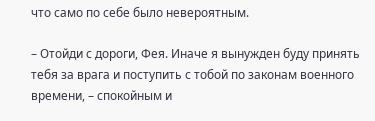что само по себе было невероятным.

– Отойди с дороги, Фея. Иначе я вынужден буду принять тебя за врага и поступить с тобой по законам военного времени, – спокойным и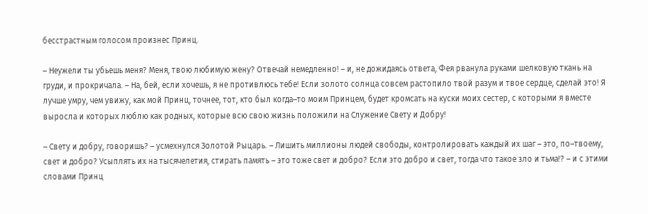бесстрастным голосом произнес Принц.

– Неужели ты убьешь меня? Меня, твою любимую жену? Отвечай немедленно! – и, не дожидаясь ответа, Фея рванула руками шелковую ткань на груди, и прокричала. – На, бей, если хочешь, я не противлюсь тебе! Если золото солнца совсем растопило твой разум и твое сердце, сделай это! Я лучше умру, чем увижу, как мой Принц, точнее, тот, кто был когда–то моим Принцем, будет кромсать на куски моих сестер, с которыми я вместе выросла и которых люблю как родных, которые всю свою жизнь положили на Служение Свету и Добру!

– Свету и добру, говоришь? – усмехнулся Золотой Рыцарь. – Лишить миллионы людей свободы, контролировать каждый их шаг – это, по–твоему, свет и добро? Усыплять их на тысячелетия, стирать память – это тоже свет и добро? Если это добро и свет, тогда что такое зло и тьма!? – и с этими словами Принц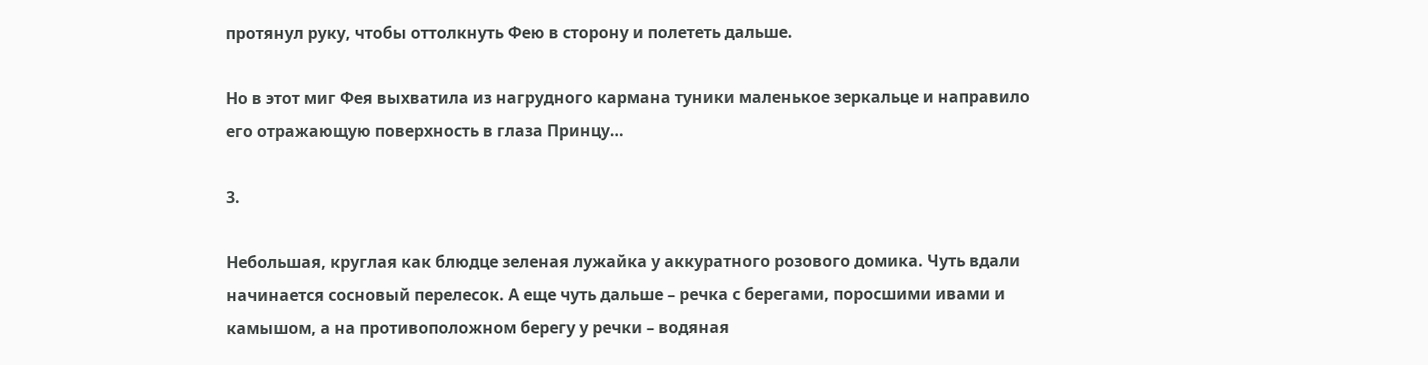протянул руку, чтобы оттолкнуть Фею в сторону и полететь дальше.

Но в этот миг Фея выхватила из нагрудного кармана туники маленькое зеркальце и направило его отражающую поверхность в глаза Принцу…

3.

Небольшая, круглая как блюдце зеленая лужайка у аккуратного розового домика. Чуть вдали начинается сосновый перелесок. А еще чуть дальше – речка с берегами, поросшими ивами и камышом, а на противоположном берегу у речки – водяная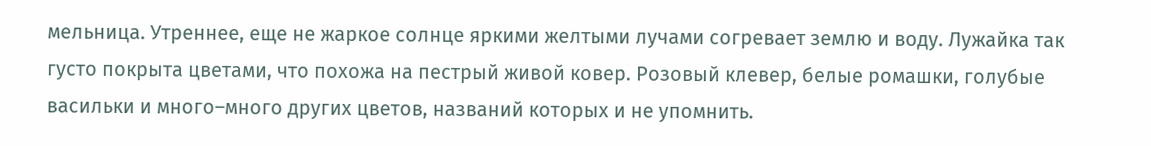мельница. Утреннее, еще не жаркое солнце яркими желтыми лучами согревает землю и воду. Лужайка так густо покрыта цветами, что похожа на пестрый живой ковер. Розовый клевер, белые ромашки, голубые васильки и много–много других цветов, названий которых и не упомнить.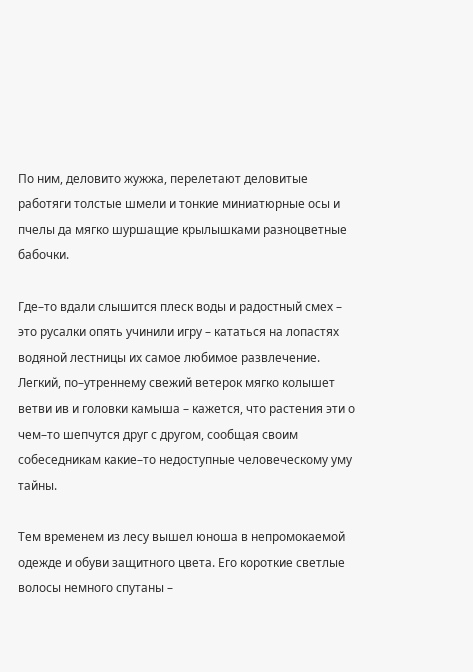По ним, деловито жужжа, перелетают деловитые работяги толстые шмели и тонкие миниатюрные осы и пчелы да мягко шуршащие крылышками разноцветные бабочки.

Где–то вдали слышится плеск воды и радостный смех – это русалки опять учинили игру – кататься на лопастях водяной лестницы их самое любимое развлечение. Легкий, по–утреннему свежий ветерок мягко колышет ветви ив и головки камыша – кажется, что растения эти о чем–то шепчутся друг с другом, сообщая своим собеседникам какие–то недоступные человеческому уму тайны.

Тем временем из лесу вышел юноша в непромокаемой одежде и обуви защитного цвета. Его короткие светлые волосы немного спутаны –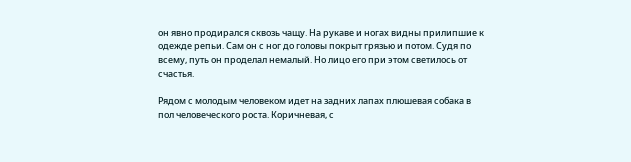он явно продирался сквозь чащу. На рукаве и ногах видны прилипшие к одежде репьи. Сам он с ног до головы покрыт грязью и потом. Судя по всему, путь он проделал немалый. Но лицо его при этом светилось от счастья.

Рядом с молодым человеком идет на задних лапах плюшевая собака в пол человеческого роста. Коричневая, с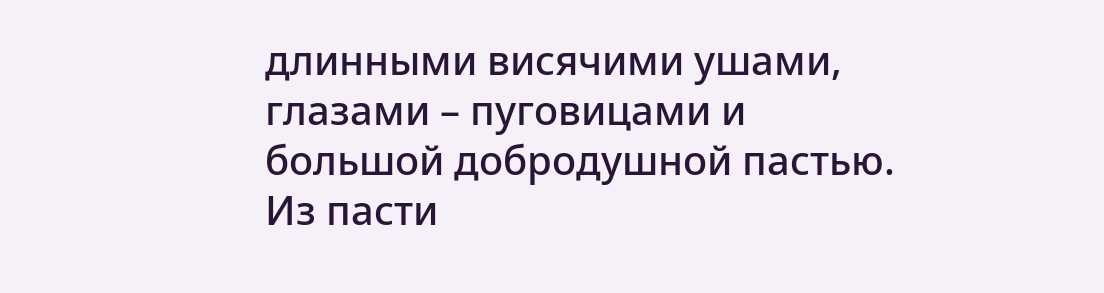длинными висячими ушами, глазами – пуговицами и большой добродушной пастью. Из пасти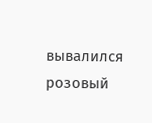вывалился розовый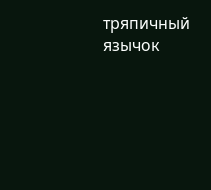тряпичный язычок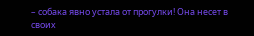– собака явно устала от прогулки! Она несет в своих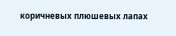коричневых плюшевых лапах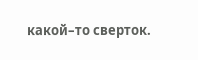какой–то сверток.